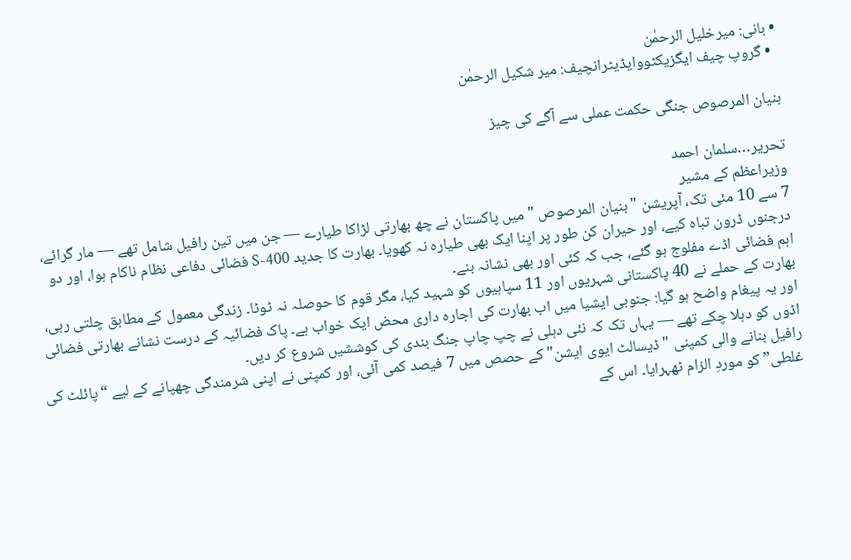• بانی: میرخلیل الرحمٰن
  • گروپ چیف ایگزیکٹووایڈیٹرانچیف: میر شکیل الرحمٰن

بنیان المرصوص جنگی حکمت عملی سے آگے کی چیز

تحریر…سلمان احمد
وزیراعظم کے مشیر
7 سے 10 مئی تک، آپریشن "بنیان المرصوص " میں پاکستان نے چھ بھارتی لڑاکا طیارے — جن میں تین رافیل شامل تھے — مار گرائے، درجنوں ڈرون تباہ کیے، اور حیران کن طور پر اپنا ایک بھی طیارہ نہ کھویا۔ بھارت کا جدید S-400 فضائی دفاعی نظام ناکام ہوا، اور دو اہم فضائی اڈے مفلوج ہو گئے، جب کہ کئی اور بھی نشانہ بنے۔
بھارت کے حملے نے 40 پاکستانی شہریوں اور 11 سپاہیوں کو شہید کیا، مگر قوم کا حوصلہ نہ ٹوٹا۔ زندگی معمول کے مطابق چلتی رہی، اور یہ پیغام واضح ہو گیا: جنوبی ایشیا میں اب بھارت کی اجارہ داری محض ایک خواب ہے۔ پاک فضائیہ کے درست نشانے بھارتی فضائی اڈوں کو دہلا چکے تھے — یہاں تک کہ نئی دہلی نے چپ چاپ جنگ بندی کی کوششیں شروع کر دیں۔
رافیل بنانے والی کمپنی "ڈیسالٹ ایوی ایشن" کے حصص میں 7 فیصد کمی آئی، اور کمپنی نے اپنی شرمندگی چھپانے کے لیے “پائلٹ کی غلطی” کو موردِ الزام ٹھہرایا۔ اس کے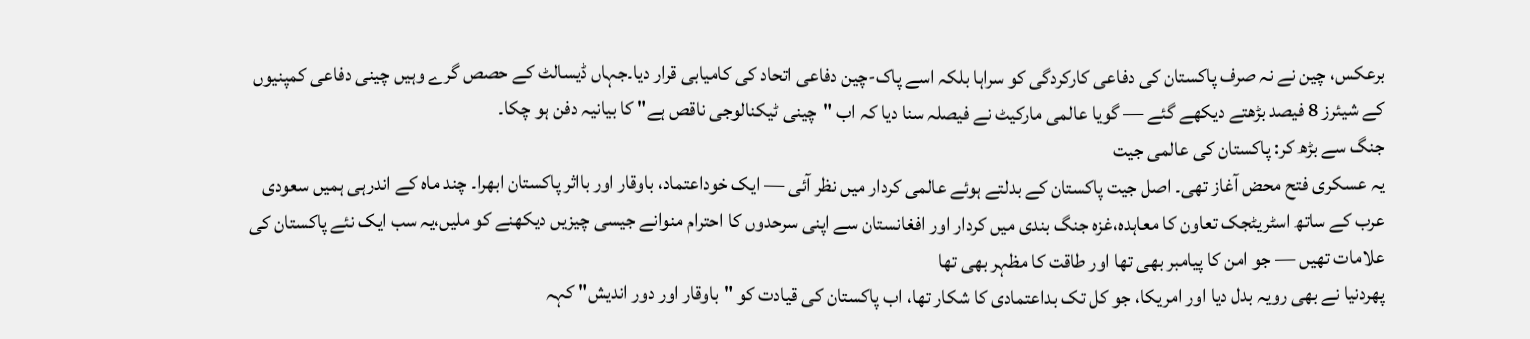برعکس، چین نے نہ صرف پاکستان کی دفاعی کارکردگی کو سراہا بلکہ اسے پاک-چین دفاعی اتحاد کی کامیابی قرار دیا۔جہاں ڈیسالٹ کے حصص گرے وہیں چینی دفاعی کمپنیوں کے شیئرز 8 فیصد بڑھتے دیکھے گئے — گویا عالمی مارکیٹ نے فیصلہ سنا دیا کہ اب "چینی ٹیکنالوجی ناقص ہے" کا بیانیہ دفن ہو چکا۔
جنگ سے بڑھ کر: پاکستان کی عالمی جیت
یہ عسکری فتح محض آغاز تھی۔ اصل جیت پاکستان کے بدلتے ہوئے عالمی کردار میں نظر آئی — ایک خوداعتماد، باوقار اور بااثر پاکستان ابھرا۔ چند ماہ کے اندرہی ہمیں سعودی عرب کے ساتھ اسٹریٹجک تعاون کا معاہدہ،غزہ جنگ بندی میں کردار اور افغانستان سے اپنی سرحدوں کا احترام منوانے جیسی چیزیں دیکھنے کو ملیں،یہ سب ایک نئے پاکستان کی علامات تھیں — جو امن کا پیامبر بھی تھا اور طاقت کا مظہر بھی تھا
پھردنیا نے بھی رویہ بدل دیا اور امریکا، جو کل تک بداعتمادی کا شکار تھا، اب پاکستان کی قیادت کو "باوقار اور دور اندیش" کہہ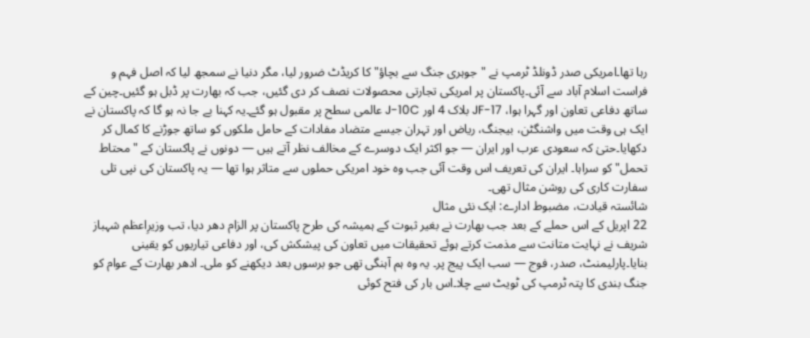رہا تھا۔امریکی صدر ڈونلڈ ٹرمپ نے "جوہری جنگ سے بچاؤ" کا کریڈٹ ضرور لیا، مگر دنیا نے سمجھ لیا کہ اصل فہم و فراست اسلام آباد سے آئی۔پاکستان پر امریکی تجارتی محصولات نصف کر دی گئیں، جب کہ بھارت پر ڈبل ہو گئیں۔چین کے ساتھ دفاعی تعاون اور گہرا ہوا، JF-17 بلاک 4 اور J-10C عالمی سطح پر مقبول ہو گئے۔یہ کہنا بے جا نہ ہو گا کہ پاکستان نے ایک ہی وقت میں واشنگٹن، بیجنگ، ریاض اور تہران جیسے متضاد مفادات کے حامل ملکوں کو ساتھ جوڑنے کا کمال کر دکھایا۔حتیٰ کہ سعودی عرب اور ایران — جو اکثر ایک دوسرے کے مخالف نظر آتے ہیں — دونوں نے پاکستان کے "محتاط تحمل" کو سراہا۔ ایران کی تعریف اس وقت آئی جب وہ خود امریکی حملوں سے متاثر ہوا تھا — یہ پاکستان کی نپی تلی سفارت کاری کی روشن مثال تھی۔
شائستہ قیادت، مضبوط ادارے: ایک نئی مثال
22 اپریل کے اس حملے کے بعد جب بھارت نے بغیر ثبوت کے ہمیشہ کی طرح پاکستان پر الزام دھر دیا، تب وزیرِاعظم شہباز شریف نے نہایت متانت سے مذمت کرتے ہوئے تحقیقات میں تعاون کی پیشکش کی، اور دفاعی تیاریوں کو یقینی بنایا۔پارلیمنٹ، صدر، فوج — سب ایک پیج پر۔ یہ وہ ہم آہنگی تھی جو برسوں بعد دیکھنے کو ملی۔ ادھر بھارت کے عوام کو جنگ بندی کا پتہ ٹرمپ کی ٹویٹ سے چلا۔اس بار کی فتح کوئی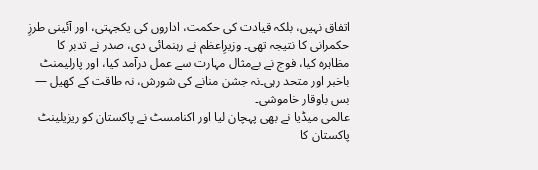اتفاق نہیں، بلکہ قیادت کی حکمت، اداروں کی یکجہتی، اور آئینی طرزِ حکمرانی کا نتیجہ تھی۔ وزیرِاعظم نے رہنمائی دی، صدر نے تدبر کا مظاہرہ کیا، فوج نے بےمثال مہارت سے عمل درآمد کیا، اور پارلیمنٹ باخبر اور متحد رہی۔نہ جشن منانے کی شورش، نہ طاقت کے کھیل — بس باوقار خاموشی۔
عالمی میڈیا نے بھی پہچان لیا اور اکنامسٹ نے پاکستان کو ریزیلینٹ پاکستان کا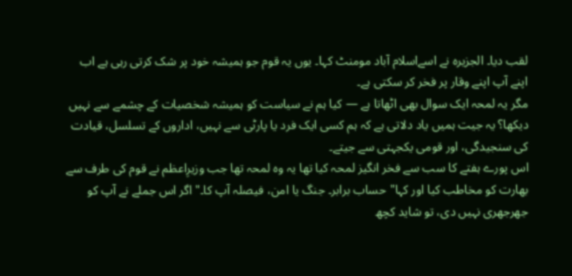لقب دیا۔ الجزیرہ نے اسےاسلام آباد مومنٹ کہا۔ یوں یہ قوم جو ہمیشہ خود پر شک کرتی رہی ہے اب اپنے آپ اپنے وقار پر فخر کر سکتی ہے۔
مگر یہ لمحہ ایک سوال بھی اٹھاتا ہے — کیا ہم نے سیاست کو ہمیشہ شخصیات کے چشمے سے نہیں دیکھا؟ یہ جیت ہمیں یاد دلاتی ہے کہ ہم کسی ایک فرد یا پارٹی سے نہیں، اداروں کے تسلسل، قیادت کی سنجیدگی، اور قومی یکجہتی سے جیتے۔
اس پورے ہفتے کا سب سے فخر انگیز لمحہ کیا تھا یہ وہ لمحہ تھا جب وزیرِاعظم نے قوم کی طرف سے بھارت کو مخاطب کیا اور کہا"حساب برابر۔ جنگ یا امن، فیصلہ آپ کا۔"اگر اس جملے نے آپ کو جھرجھری نہیں دی، تو شاید کچھ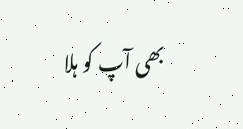بھی آپ کو ہلا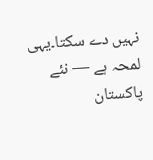نہیں دے سکتا۔یہی لمحہ ہے — نئے پاکستان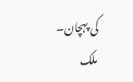کی پہچان۔
ملک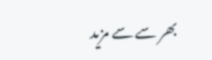بھر سے سے مزید